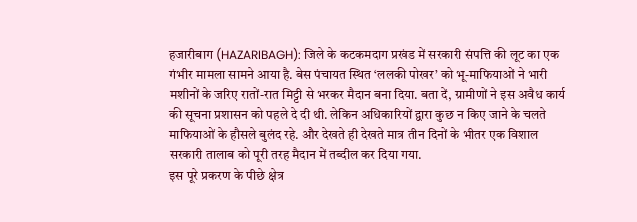हजारीबाग (HAZARIBAGH): जिले के कटकमदाग प्रखंड में सरकारी संपत्ति की लूट का एक गंभीर मामला सामने आया है. बेस पंचायत स्थित ‘ललकी पोखर’ को भू-माफियाओं ने भारी मशीनों के जरिए रातों-रात मिट्टी से भरकर मैदान बना दिया. बता दें, ग्रामीणों ने इस अवैध कार्य की सूचना प्रशासन को पहले दे दी थी. लेकिन अधिकारियों द्वारा कुछ न किए जाने के चलते माफियाओं के हौसले बुलंद रहे. और देखते ही देखते मात्र तीन दिनों के भीतर एक विशाल सरकारी तालाब को पूरी तरह मैदान में तब्दील कर दिया गया.
इस पूरे प्रकरण के पीछे क्षेत्र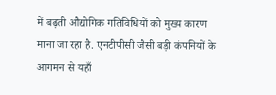में बढ़ती औद्योगिक गतिविधियों को मुख्य कारण माना जा रहा है. एनटीपीसी जैसी बड़ी कंपनियों के आगमन से यहाँ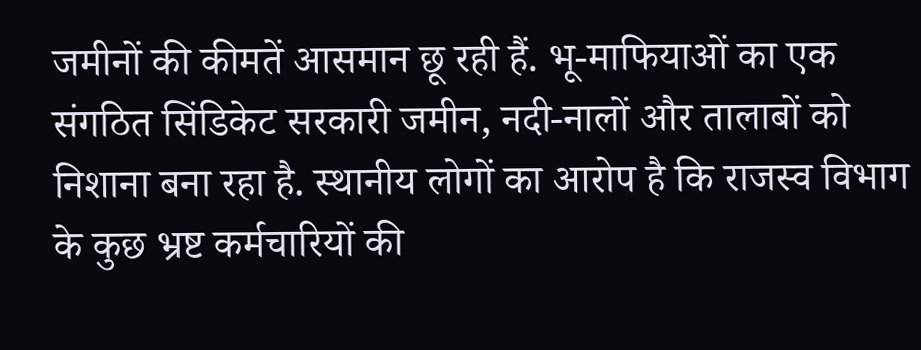जमीनों की कीमतें आसमान छू रही हैं. भू-माफियाओं का एक संगठित सिंडिकेट सरकारी जमीन, नदी-नालों और तालाबों को निशाना बना रहा है. स्थानीय लोगों का आरोप है कि राजस्व विभाग के कुछ भ्रष्ट कर्मचारियों की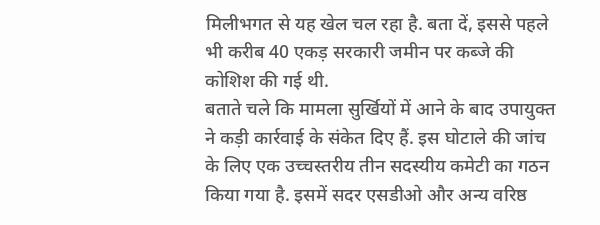मिलीभगत से यह खेल चल रहा है. बता दें, इससे पहले भी करीब 40 एकड़ सरकारी जमीन पर कब्जे की कोशिश की गई थी.
बताते चले कि मामला सुर्खियों में आने के बाद उपायुक्त ने कड़ी कार्रवाई के संकेत दिए हैं. इस घोटाले की जांच के लिए एक उच्चस्तरीय तीन सदस्यीय कमेटी का गठन किया गया है. इसमें सदर एसडीओ और अन्य वरिष्ठ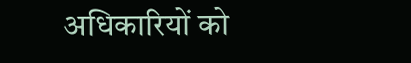अधिकारियों को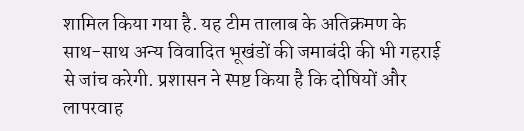शामिल किया गया है. यह टीम तालाब के अतिक्रमण के साथ-साथ अन्य विवादित भूखंडों की जमाबंदी की भी गहराई से जांच करेगी. प्रशासन ने स्पष्ट किया है कि दोषियों और लापरवाह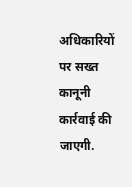अधिकारियों पर सख्त कानूनी कार्रवाई की जाएगी.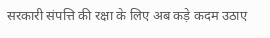सरकारी संपत्ति की रक्षा के लिए अब कड़े कदम उठाए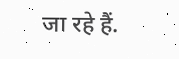जा रहे हैं.